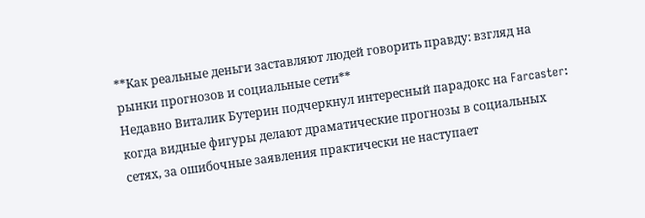**Как реальные деньги заставляют людей говорить правду: взгляд на рынки прогнозов и социальные сети**
Недавно Виталик Бутерин подчеркнул интересный парадокс на Farcaster: когда видные фигуры делают драматические прогнозы в социальных сетях, за ошибочные заявления практически не наступает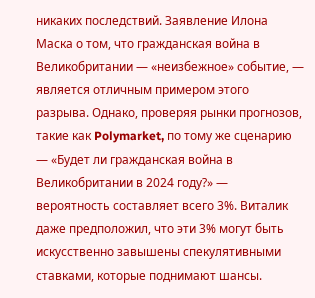никаких последствий. Заявление Илона Маска о том, что гражданская война в Великобритании — «неизбежное» событие, — является отличным примером этого разрыва. Однако, проверяя рынки прогнозов, такие как Polymarket, по тому же сценарию — «Будет ли гражданская война в Великобритании в 2024 году?» — вероятность составляет всего 3%. Виталик даже предположил, что эти 3% могут быть искусственно завышены спекулятивными ставками, которые поднимают шансы.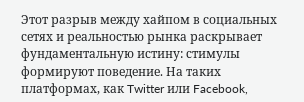Этот разрыв между хайпом в социальных сетях и реальностью рынка раскрывает фундаментальную истину: стимулы формируют поведение. На таких платформах, как Twitter или Facebook,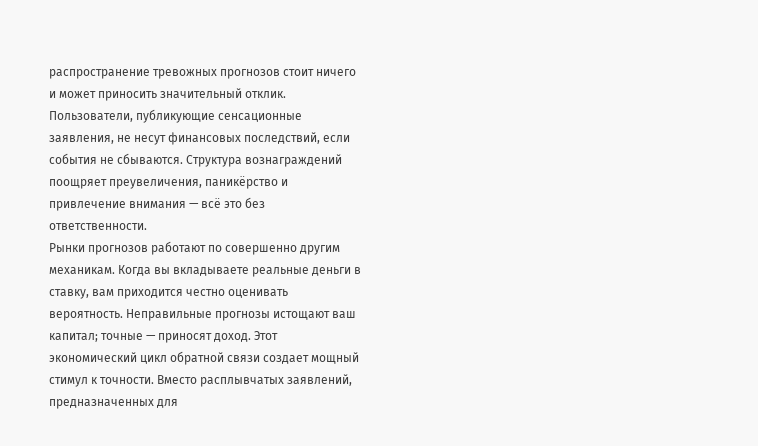распространение тревожных прогнозов стоит ничего и может приносить значительный отклик. Пользователи, публикующие сенсационные заявления, не несут финансовых последствий, если события не сбываются. Структура вознаграждений поощряет преувеличения, паникёрство и привлечение внимания — всё это без ответственности.
Рынки прогнозов работают по совершенно другим механикам. Когда вы вкладываете реальные деньги в ставку, вам приходится честно оценивать вероятность. Неправильные прогнозы истощают ваш капитал; точные — приносят доход. Этот экономический цикл обратной связи создает мощный стимул к точности. Вместо расплывчатых заявлений, предназначенных для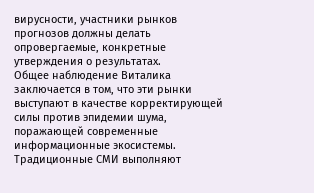вирусности, участники рынков прогнозов должны делать опровергаемые, конкретные утверждения о результатах.
Общее наблюдение Виталика заключается в том, что эти рынки выступают в качестве корректирующей силы против эпидемии шума, поражающей современные информационные экосистемы. Традиционные СМИ выполняют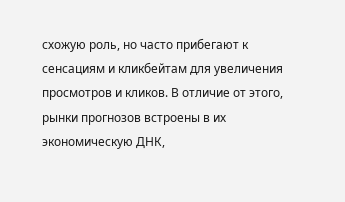схожую роль, но часто прибегают к сенсациям и кликбейтам для увеличения просмотров и кликов. В отличие от этого, рынки прогнозов встроены в их экономическую ДНК,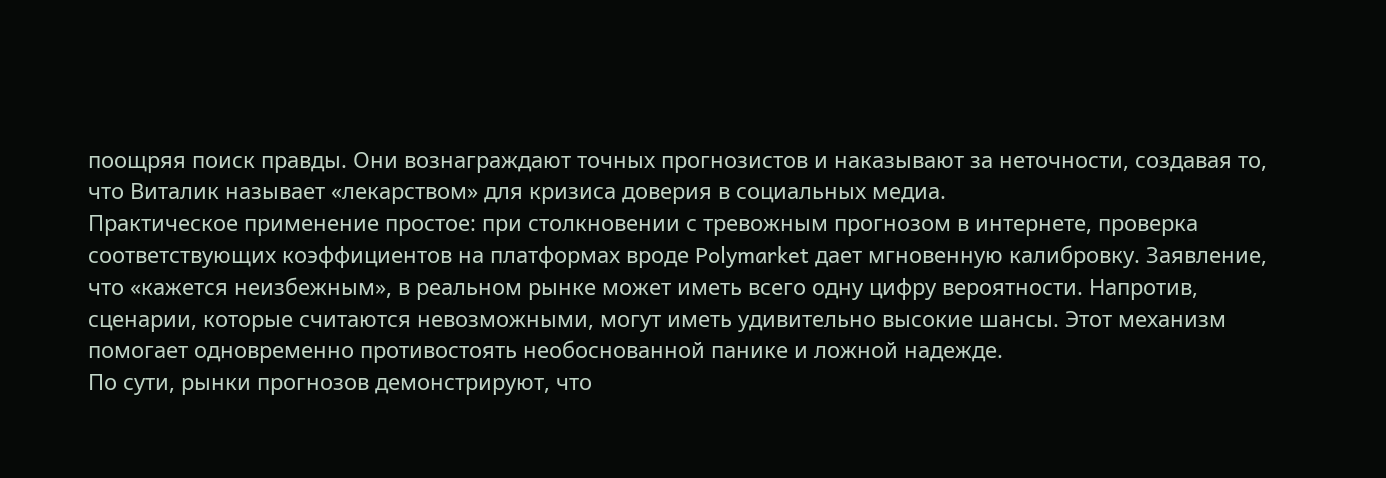поощряя поиск правды. Они вознаграждают точных прогнозистов и наказывают за неточности, создавая то, что Виталик называет «лекарством» для кризиса доверия в социальных медиа.
Практическое применение простое: при столкновении с тревожным прогнозом в интернете, проверка соответствующих коэффициентов на платформах вроде Polymarket дает мгновенную калибровку. Заявление, что «кажется неизбежным», в реальном рынке может иметь всего одну цифру вероятности. Напротив, сценарии, которые считаются невозможными, могут иметь удивительно высокие шансы. Этот механизм помогает одновременно противостоять необоснованной панике и ложной надежде.
По сути, рынки прогнозов демонстрируют, что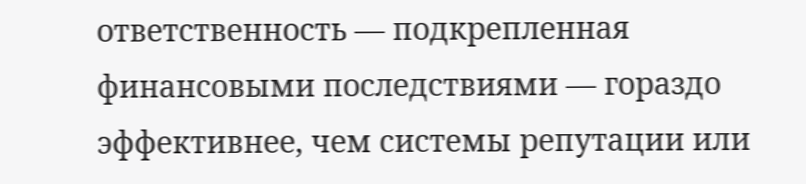ответственность — подкрепленная финансовыми последствиями — гораздо эффективнее, чем системы репутации или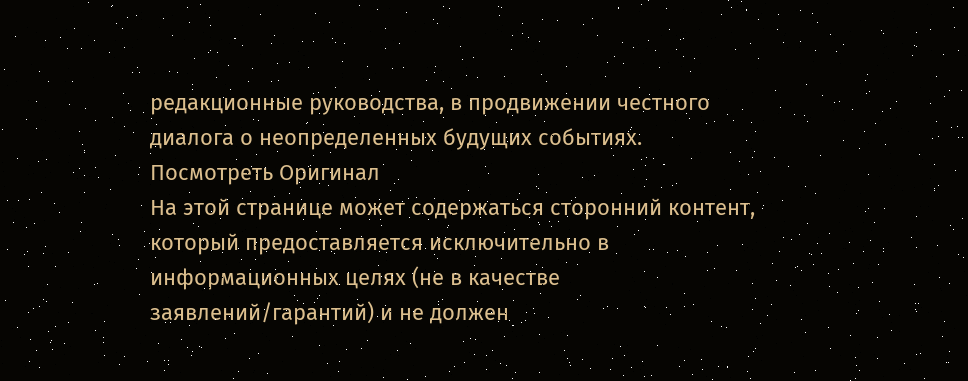редакционные руководства, в продвижении честного диалога о неопределенных будущих событиях.
Посмотреть Оригинал
На этой странице может содержаться сторонний контент, который предоставляется исключительно в информационных целях (не в качестве заявлений/гарантий) и не должен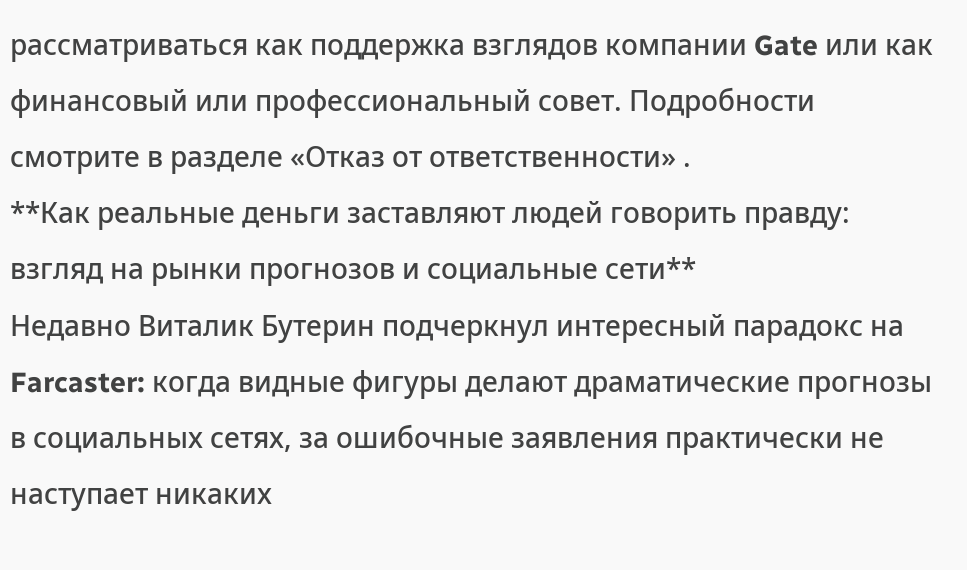рассматриваться как поддержка взглядов компании Gate или как финансовый или профессиональный совет. Подробности смотрите в разделе «Отказ от ответственности» .
**Как реальные деньги заставляют людей говорить правду: взгляд на рынки прогнозов и социальные сети**
Недавно Виталик Бутерин подчеркнул интересный парадокс на Farcaster: когда видные фигуры делают драматические прогнозы в социальных сетях, за ошибочные заявления практически не наступает никаких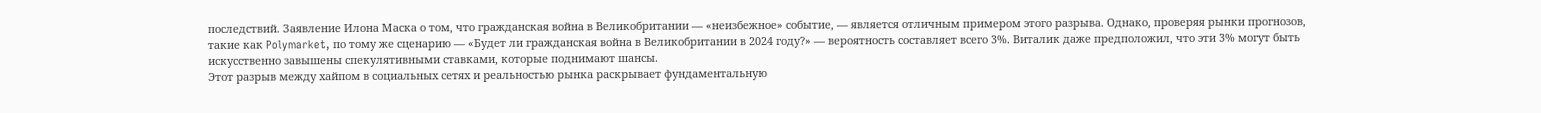последствий. Заявление Илона Маска о том, что гражданская война в Великобритании — «неизбежное» событие, — является отличным примером этого разрыва. Однако, проверяя рынки прогнозов, такие как Polymarket, по тому же сценарию — «Будет ли гражданская война в Великобритании в 2024 году?» — вероятность составляет всего 3%. Виталик даже предположил, что эти 3% могут быть искусственно завышены спекулятивными ставками, которые поднимают шансы.
Этот разрыв между хайпом в социальных сетях и реальностью рынка раскрывает фундаментальную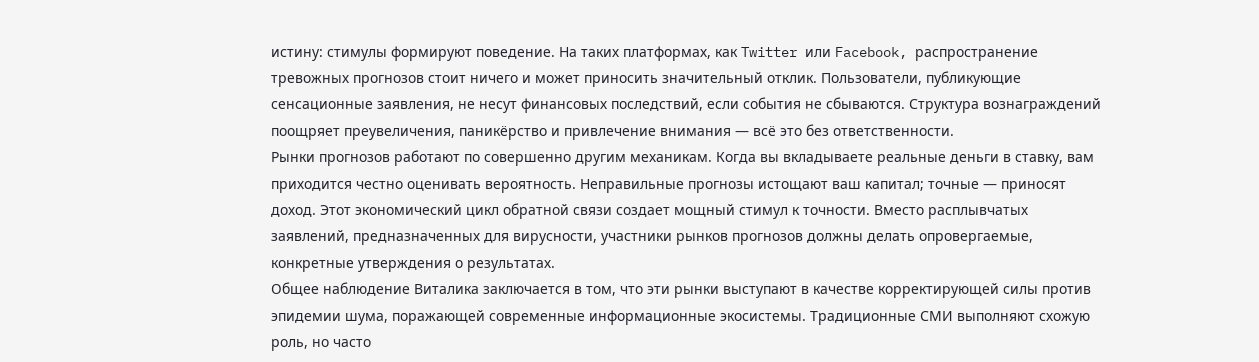истину: стимулы формируют поведение. На таких платформах, как Twitter или Facebook, распространение тревожных прогнозов стоит ничего и может приносить значительный отклик. Пользователи, публикующие сенсационные заявления, не несут финансовых последствий, если события не сбываются. Структура вознаграждений поощряет преувеличения, паникёрство и привлечение внимания — всё это без ответственности.
Рынки прогнозов работают по совершенно другим механикам. Когда вы вкладываете реальные деньги в ставку, вам приходится честно оценивать вероятность. Неправильные прогнозы истощают ваш капитал; точные — приносят доход. Этот экономический цикл обратной связи создает мощный стимул к точности. Вместо расплывчатых заявлений, предназначенных для вирусности, участники рынков прогнозов должны делать опровергаемые, конкретные утверждения о результатах.
Общее наблюдение Виталика заключается в том, что эти рынки выступают в качестве корректирующей силы против эпидемии шума, поражающей современные информационные экосистемы. Традиционные СМИ выполняют схожую роль, но часто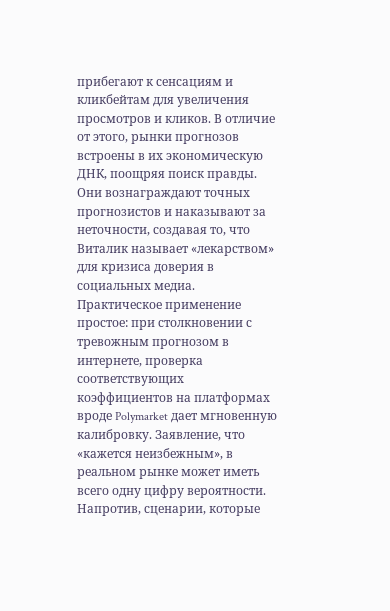прибегают к сенсациям и кликбейтам для увеличения просмотров и кликов. В отличие от этого, рынки прогнозов встроены в их экономическую ДНК, поощряя поиск правды. Они вознаграждают точных прогнозистов и наказывают за неточности, создавая то, что Виталик называет «лекарством» для кризиса доверия в социальных медиа.
Практическое применение простое: при столкновении с тревожным прогнозом в интернете, проверка соответствующих коэффициентов на платформах вроде Polymarket дает мгновенную калибровку. Заявление, что «кажется неизбежным», в реальном рынке может иметь всего одну цифру вероятности. Напротив, сценарии, которые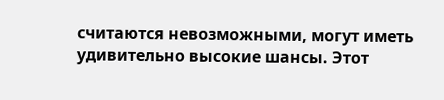считаются невозможными, могут иметь удивительно высокие шансы. Этот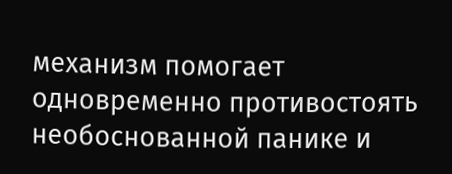механизм помогает одновременно противостоять необоснованной панике и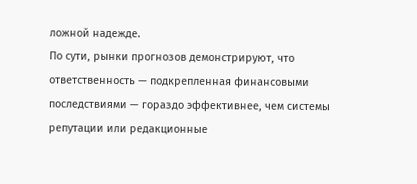ложной надежде.
По сути, рынки прогнозов демонстрируют, что ответственность — подкрепленная финансовыми последствиями — гораздо эффективнее, чем системы репутации или редакционные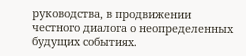руководства, в продвижении честного диалога о неопределенных будущих событиях.